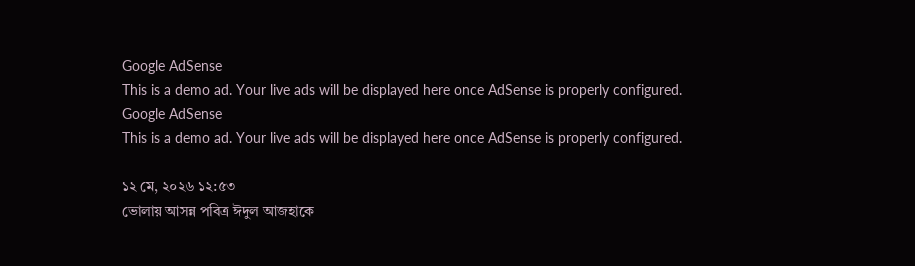Google AdSense
This is a demo ad. Your live ads will be displayed here once AdSense is properly configured.
Google AdSense
This is a demo ad. Your live ads will be displayed here once AdSense is properly configured.

১২ মে, ২০২৬ ১২:৫৩
ভোলায় আসন্ন পবিত্র ঈদুল আজহাকে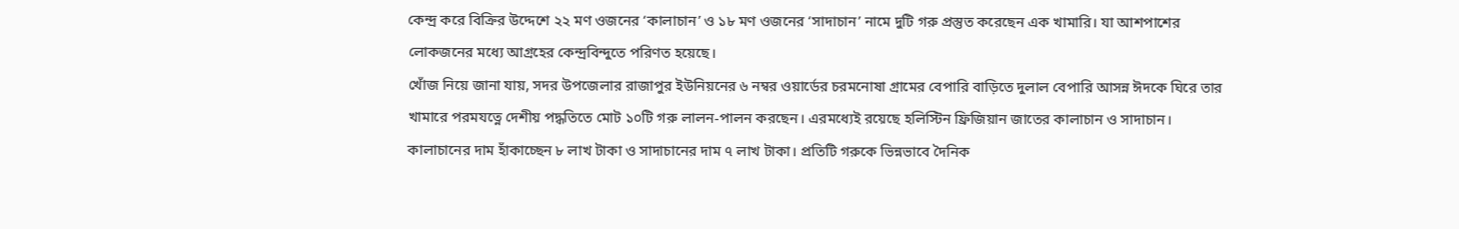কেন্দ্র করে বিক্রির উদ্দেশে ২২ মণ ওজনের ‘কালাচান’ ও ১৮ মণ ওজনের ‘সাদাচান’ নামে দুটি গরু প্রস্তুত করেছেন এক খামারি। যা আশপাশের লোকজনের মধ্যে আগ্রহের কেন্দ্রবিন্দুতে পরিণত হয়েছে।
খোঁজ নিয়ে জানা যায়, সদর উপজেলার রাজাপুর ইউনিয়নের ৬ নম্বর ওয়ার্ডের চরমনোষা গ্রামের বেপারি বাড়িতে দুলাল বেপারি আসন্ন ঈদকে ঘিরে তার খামারে পরমযত্নে দেশীয় পদ্ধতিতে মোট ১০টি গরু লালন-পালন করছেন। এরমধ্যেই রয়েছে হলিস্টিন ফ্রিজিয়ান জাতের কালাচান ও সাদাচান।
কালাচানের দাম হাঁকাচ্ছেন ৮ লাখ টাকা ও সাদাচানের দাম ৭ লাখ টাকা। প্রতিটি গরুকে ভিন্নভাবে দৈনিক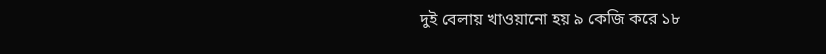দুই বেলায় খাওয়ানো হয় ৯ কেজি করে ১৮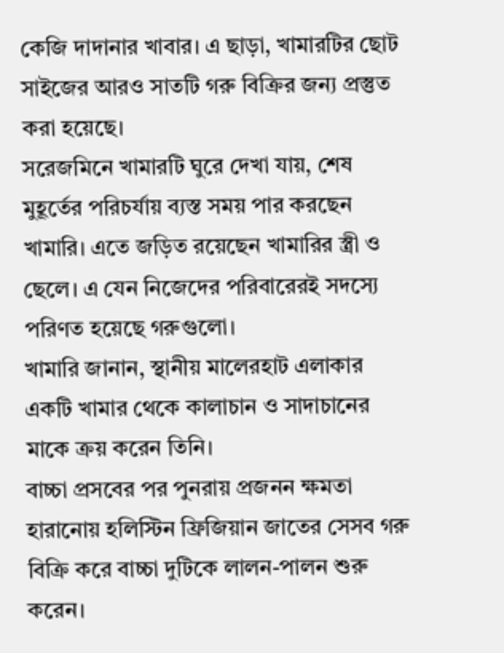কেজি দাদানার খাবার। এ ছাড়া, খামারটির ছোট সাইজের আরও সাতটি গরু বিক্রির জন্য প্রস্তুত করা হয়েছে।
সরেজমিনে খামারটি ঘুরে দেখা যায়, শেষ মুহূর্তের পরিচর্যায় ব্যস্ত সময় পার করছেন খামারি। এতে জড়িত রয়েছেন খামারির স্ত্রী ও ছেলে। এ যেন নিজেদের পরিবারেরই সদস্যে পরিণত হয়েছে গরুগুলো।
খামারি জানান, স্থানীয় মালেরহাট এলাকার একটি খামার থেকে কালাচান ও সাদাচানের মাকে ক্রয় করেন তিনি।
বাচ্চা প্রসবের পর পুনরায় প্রজনন ক্ষমতা হারানোয় হলিস্টিন ফ্রিজিয়ান জাতের সেসব গরু বিক্রি করে বাচ্চা দুটিকে লালন-পালন শুরু করেন।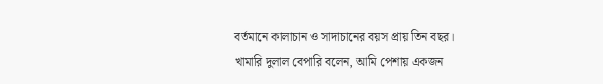বর্তমানে কালাচান ও সাদাচানের বয়স প্রায় তিন বছর।
খামারি দুলাল বেপারি বলেন, আমি পেশায় একজন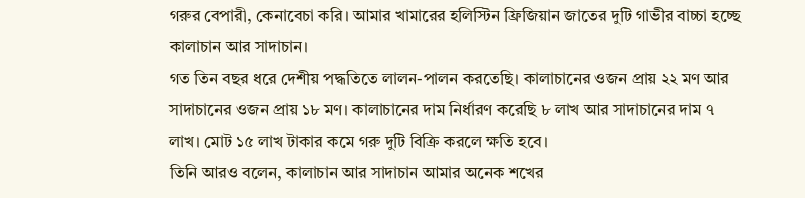গরুর বেপারী, কেনাবেচা করি। আমার খামারের হলিস্টিন ফ্রিজিয়ান জাতের দুটি গাভীর বাচ্চা হচ্ছে কালাচান আর সাদাচান।
গত তিন বছর ধরে দেশীয় পদ্ধতিতে লালন-পালন করতেছি। কালাচানের ওজন প্রায় ২২ মণ আর সাদাচানের ওজন প্রায় ১৮ মণ। কালাচানের দাম নির্ধারণ করেছি ৮ লাখ আর সাদাচানের দাম ৭ লাখ। মোট ১৫ লাখ টাকার কমে গরু দুটি বিক্রি করলে ক্ষতি হবে।
তিনি আরও বলেন, কালাচান আর সাদাচান আমার অনেক শখের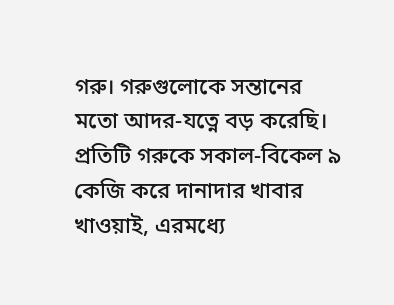গরু। গরুগুলোকে সন্তানের মতো আদর-যত্নে বড় করেছি। প্রতিটি গরুকে সকাল-বিকেল ৯ কেজি করে দানাদার খাবার খাওয়াই, এরমধ্যে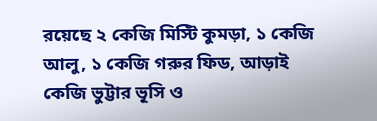রয়েছে ২ কেজি মিস্টি কুমড়া, ১ কেজি আলু, ১ কেজি গরুর ফিড, আড়াই কেজি ভুট্টার ভূসি ও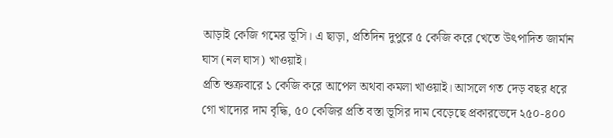আড়াই কেজি গমের ভূসি। এ ছাড়া, প্রতিদিন দুপুরে ৫ কেজি করে খেতে উৎপাদিত জার্মান ঘাস (নল ঘাস) খাওয়াই।
প্রতি শুক্রবারে ১ কেজি করে আপেল অথবা কমলা খাওয়াই। আসলে গত দেড় বছর ধরে গো খাদ্যের দাম বৃদ্ধি, ৫০ কেজির প্রতি বস্তা ভূসির দাম বেড়েছে প্রকারভেদে ২৫০-৪০০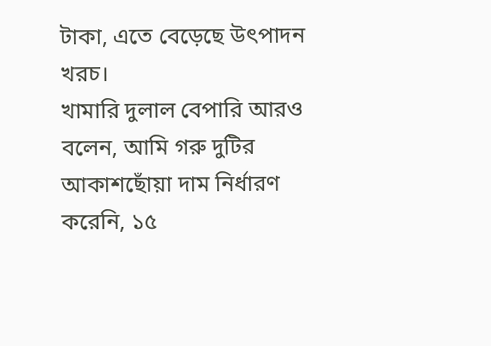টাকা, এতে বেড়েছে উৎপাদন খরচ।
খামারি দুলাল বেপারি আরও বলেন, আমি গরু দুটির আকাশছোঁয়া দাম নির্ধারণ করেনি, ১৫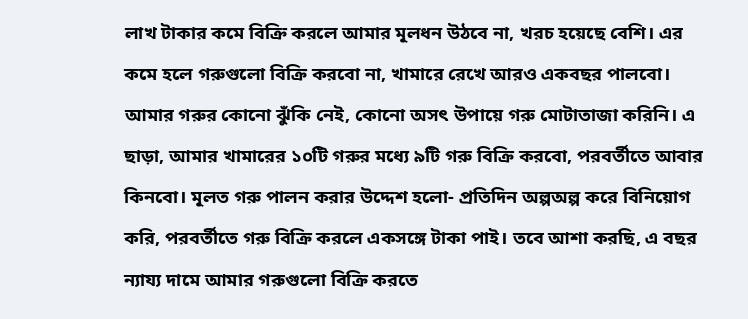লাখ টাকার কমে বিক্রি করলে আমার মূলধন উঠবে না, খরচ হয়েছে বেশি। এর কমে হলে গরুগুলো বিক্রি করবো না, খামারে রেখে আরও একবছর পালবো।
আমার গরুর কোনো ঝুঁকি নেই, কোনো অসৎ উপায়ে গরু মোটাতাজা করিনি। এ ছাড়া, আমার খামারের ১০টি গরুর মধ্যে ৯টি গরু বিক্রি করবো, পরবর্তীতে আবার কিনবো। মূলত গরু পালন করার উদ্দেশ হলো- প্রতিদিন অল্পঅল্প করে বিনিয়োগ করি, পরবর্তীতে গরু বিক্রি করলে একসঙ্গে টাকা পাই। তবে আশা করছি, এ বছর ন্যায্য দামে আমার গরুগুলো বিক্রি করতে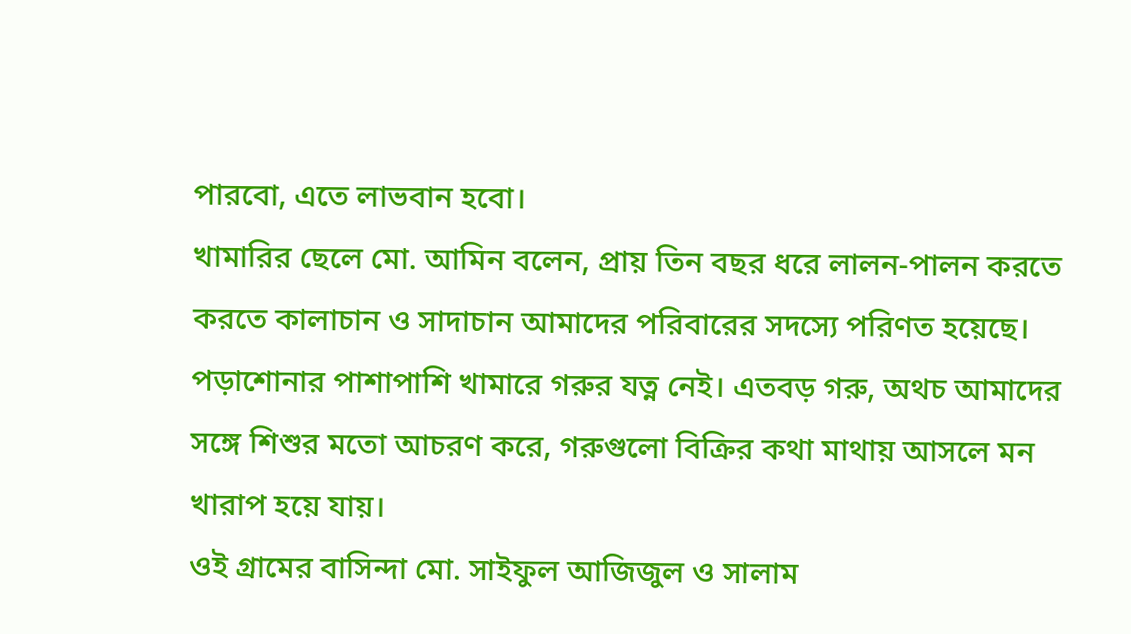পারবো, এতে লাভবান হবো।
খামারির ছেলে মো. আমিন বলেন, প্রায় তিন বছর ধরে লালন-পালন করতে করতে কালাচান ও সাদাচান আমাদের পরিবারের সদস্যে পরিণত হয়েছে। পড়াশোনার পাশাপাশি খামারে গরুর যত্ন নেই। এতবড় গরু, অথচ আমাদের সঙ্গে শিশুর মতো আচরণ করে, গরুগুলো বিক্রির কথা মাথায় আসলে মন খারাপ হয়ে যায়।
ওই গ্রামের বাসিন্দা মো. সাইফুল আজিজুল ও সালাম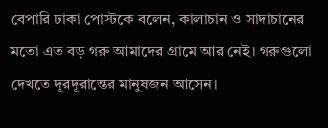বেপারি ঢাকা পোস্টকে বলেন, কালাচান ও সাদাচানের মতো এত বড় গরু আমাদের গ্রামে আর নেই। গরুগুলো দেখতে দূরদূরান্তের মানুষজন আসেন।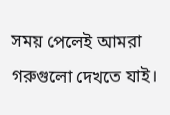সময় পেলেই আমরা গরুগুলো দেখতে যাই।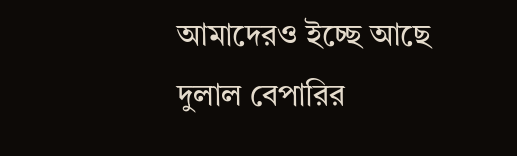আমাদেরও ইচ্ছে আছে দুলাল বেপারির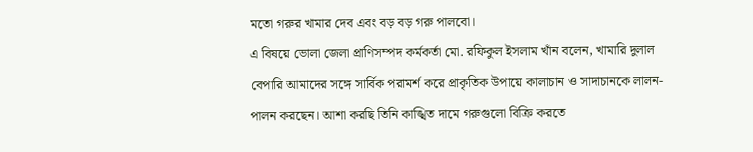মতো গরুর খামার দেব এবং বড় বড় গরু পালবো।
এ বিষয়ে ভোলা জেলা প্রাণিসম্পদ কর্মকর্তা মো. রফিকুল ইসলাম খাঁন বলেন, খামারি দুলাল বেপারি আমাদের সঙ্গে সার্বিক পরামর্শ করে প্রাকৃতিক উপায়ে কালাচান ও সাদাচানকে লালন-পালন করছেন। আশা করছি তিনি কাঙ্খিত দামে গরুগুলো বিক্রি করতে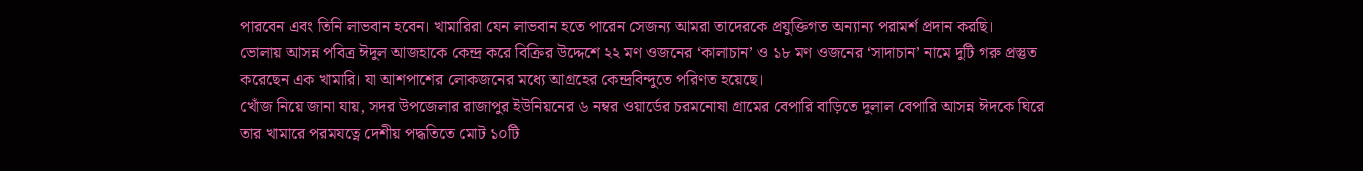পারবেন এবং তিনি লাভবান হবেন। খামারিরা যেন লাভবান হতে পারেন সেজন্য আমরা তাদেরকে প্রযুক্তিগত অন্যান্য পরামর্শ প্রদান করছি।
ভোলায় আসন্ন পবিত্র ঈদুল আজহাকে কেন্দ্র করে বিক্রির উদ্দেশে ২২ মণ ওজনের ‘কালাচান’ ও ১৮ মণ ওজনের ‘সাদাচান’ নামে দুটি গরু প্রস্তুত করেছেন এক খামারি। যা আশপাশের লোকজনের মধ্যে আগ্রহের কেন্দ্রবিন্দুতে পরিণত হয়েছে।
খোঁজ নিয়ে জানা যায়, সদর উপজেলার রাজাপুর ইউনিয়নের ৬ নম্বর ওয়ার্ডের চরমনোষা গ্রামের বেপারি বাড়িতে দুলাল বেপারি আসন্ন ঈদকে ঘিরে তার খামারে পরমযত্নে দেশীয় পদ্ধতিতে মোট ১০টি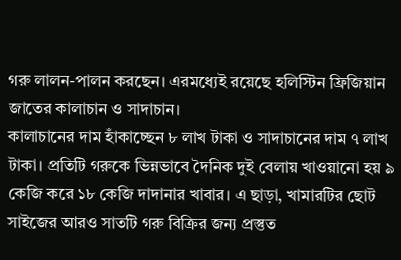গরু লালন-পালন করছেন। এরমধ্যেই রয়েছে হলিস্টিন ফ্রিজিয়ান জাতের কালাচান ও সাদাচান।
কালাচানের দাম হাঁকাচ্ছেন ৮ লাখ টাকা ও সাদাচানের দাম ৭ লাখ টাকা। প্রতিটি গরুকে ভিন্নভাবে দৈনিক দুই বেলায় খাওয়ানো হয় ৯ কেজি করে ১৮ কেজি দাদানার খাবার। এ ছাড়া, খামারটির ছোট সাইজের আরও সাতটি গরু বিক্রির জন্য প্রস্তুত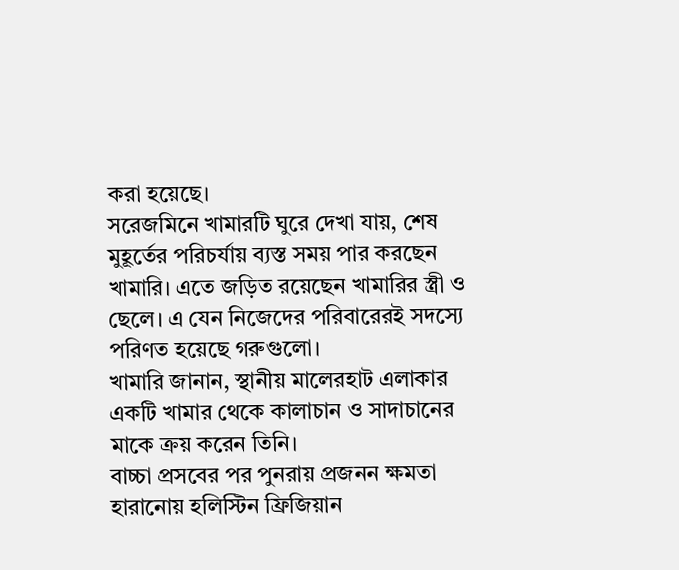করা হয়েছে।
সরেজমিনে খামারটি ঘুরে দেখা যায়, শেষ মুহূর্তের পরিচর্যায় ব্যস্ত সময় পার করছেন খামারি। এতে জড়িত রয়েছেন খামারির স্ত্রী ও ছেলে। এ যেন নিজেদের পরিবারেরই সদস্যে পরিণত হয়েছে গরুগুলো।
খামারি জানান, স্থানীয় মালেরহাট এলাকার একটি খামার থেকে কালাচান ও সাদাচানের মাকে ক্রয় করেন তিনি।
বাচ্চা প্রসবের পর পুনরায় প্রজনন ক্ষমতা হারানোয় হলিস্টিন ফ্রিজিয়ান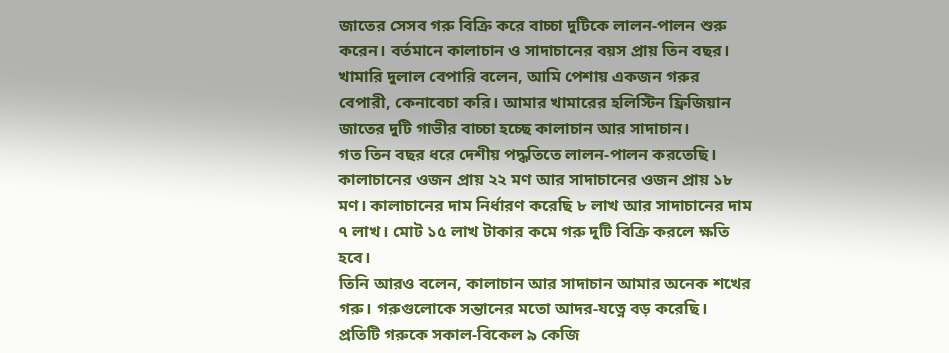জাতের সেসব গরু বিক্রি করে বাচ্চা দুটিকে লালন-পালন শুরু করেন। বর্তমানে কালাচান ও সাদাচানের বয়স প্রায় তিন বছর।
খামারি দুলাল বেপারি বলেন, আমি পেশায় একজন গরুর বেপারী, কেনাবেচা করি। আমার খামারের হলিস্টিন ফ্রিজিয়ান জাতের দুটি গাভীর বাচ্চা হচ্ছে কালাচান আর সাদাচান।
গত তিন বছর ধরে দেশীয় পদ্ধতিতে লালন-পালন করতেছি। কালাচানের ওজন প্রায় ২২ মণ আর সাদাচানের ওজন প্রায় ১৮ মণ। কালাচানের দাম নির্ধারণ করেছি ৮ লাখ আর সাদাচানের দাম ৭ লাখ। মোট ১৫ লাখ টাকার কমে গরু দুটি বিক্রি করলে ক্ষতি হবে।
তিনি আরও বলেন, কালাচান আর সাদাচান আমার অনেক শখের গরু। গরুগুলোকে সন্তানের মতো আদর-যত্নে বড় করেছি। প্রতিটি গরুকে সকাল-বিকেল ৯ কেজি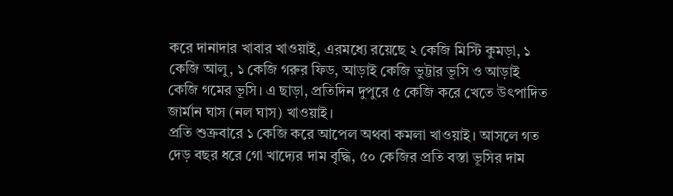করে দানাদার খাবার খাওয়াই, এরমধ্যে রয়েছে ২ কেজি মিস্টি কুমড়া, ১ কেজি আলু, ১ কেজি গরুর ফিড, আড়াই কেজি ভুট্টার ভূসি ও আড়াই কেজি গমের ভূসি। এ ছাড়া, প্রতিদিন দুপুরে ৫ কেজি করে খেতে উৎপাদিত জার্মান ঘাস (নল ঘাস) খাওয়াই।
প্রতি শুক্রবারে ১ কেজি করে আপেল অথবা কমলা খাওয়াই। আসলে গত দেড় বছর ধরে গো খাদ্যের দাম বৃদ্ধি, ৫০ কেজির প্রতি বস্তা ভূসির দাম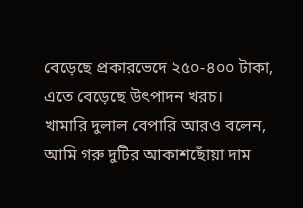বেড়েছে প্রকারভেদে ২৫০-৪০০ টাকা, এতে বেড়েছে উৎপাদন খরচ।
খামারি দুলাল বেপারি আরও বলেন, আমি গরু দুটির আকাশছোঁয়া দাম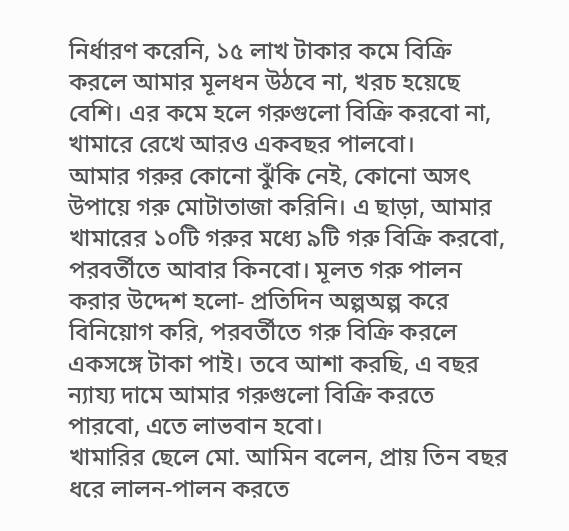নির্ধারণ করেনি, ১৫ লাখ টাকার কমে বিক্রি করলে আমার মূলধন উঠবে না, খরচ হয়েছে বেশি। এর কমে হলে গরুগুলো বিক্রি করবো না, খামারে রেখে আরও একবছর পালবো।
আমার গরুর কোনো ঝুঁকি নেই, কোনো অসৎ উপায়ে গরু মোটাতাজা করিনি। এ ছাড়া, আমার খামারের ১০টি গরুর মধ্যে ৯টি গরু বিক্রি করবো, পরবর্তীতে আবার কিনবো। মূলত গরু পালন করার উদ্দেশ হলো- প্রতিদিন অল্পঅল্প করে বিনিয়োগ করি, পরবর্তীতে গরু বিক্রি করলে একসঙ্গে টাকা পাই। তবে আশা করছি, এ বছর ন্যায্য দামে আমার গরুগুলো বিক্রি করতে পারবো, এতে লাভবান হবো।
খামারির ছেলে মো. আমিন বলেন, প্রায় তিন বছর ধরে লালন-পালন করতে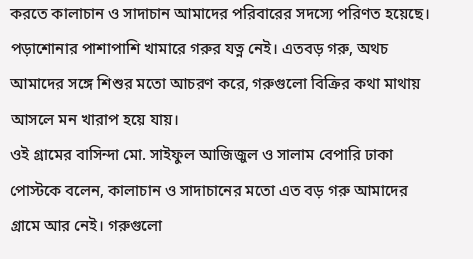করতে কালাচান ও সাদাচান আমাদের পরিবারের সদস্যে পরিণত হয়েছে। পড়াশোনার পাশাপাশি খামারে গরুর যত্ন নেই। এতবড় গরু, অথচ আমাদের সঙ্গে শিশুর মতো আচরণ করে, গরুগুলো বিক্রির কথা মাথায় আসলে মন খারাপ হয়ে যায়।
ওই গ্রামের বাসিন্দা মো. সাইফুল আজিজুল ও সালাম বেপারি ঢাকা পোস্টকে বলেন, কালাচান ও সাদাচানের মতো এত বড় গরু আমাদের গ্রামে আর নেই। গরুগুলো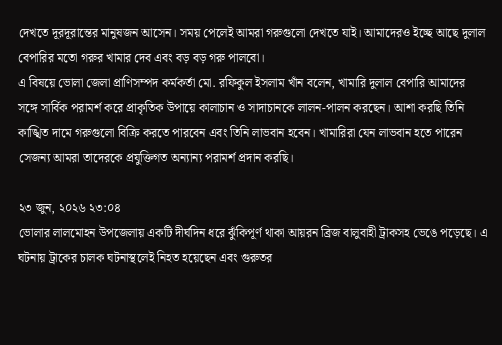দেখতে দূরদূরান্তের মানুষজন আসেন। সময় পেলেই আমরা গরুগুলো দেখতে যাই। আমাদেরও ইচ্ছে আছে দুলাল বেপারির মতো গরুর খামার দেব এবং বড় বড় গরু পালবো।
এ বিষয়ে ভোলা জেলা প্রাণিসম্পদ কর্মকর্তা মো. রফিকুল ইসলাম খাঁন বলেন, খামারি দুলাল বেপারি আমাদের সঙ্গে সার্বিক পরামর্শ করে প্রাকৃতিক উপায়ে কালাচান ও সাদাচানকে লালন-পালন করছেন। আশা করছি তিনি কাঙ্খিত দামে গরুগুলো বিক্রি করতে পারবেন এবং তিনি লাভবান হবেন। খামারিরা যেন লাভবান হতে পারেন সেজন্য আমরা তাদেরকে প্রযুক্তিগত অন্যান্য পরামর্শ প্রদান করছি।

২৩ জুন, ২০২৬ ২৩:০৪
ভোলার লালমোহন উপজেলায় একটি দীর্ঘদিন ধরে ঝুঁকিপূর্ণ থাকা আয়রন ব্রিজ বালুবাহী ট্রাকসহ ভেঙে পড়েছে। এ ঘটনায় ট্রাকের চালক ঘটনাস্থলেই নিহত হয়েছেন এবং গুরুতর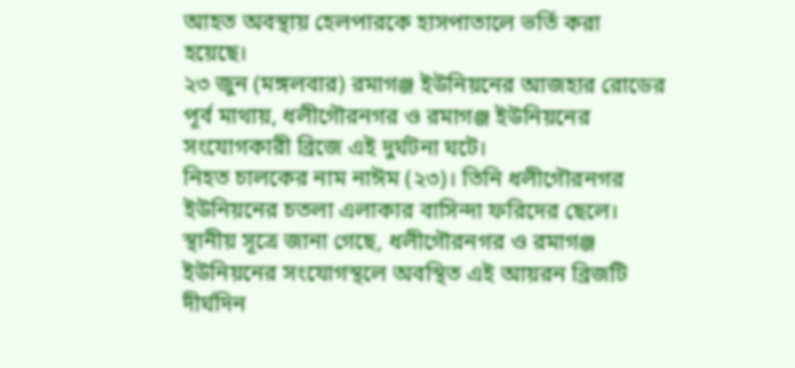আহত অবস্থায় হেলপারকে হাসপাতালে ভর্তি করা হয়েছে।
২৩ জুন (মঙ্গলবার) রমাগঞ্জ ইউনিয়নের আজহার রোডের পূর্ব মাথায়, ধলীগৌরনগর ও রমাগঞ্জ ইউনিয়নের সংযোগকারী ব্রিজে এই দুর্ঘটনা ঘটে।
নিহত চালকের নাম নাঈম (২৩)। তিনি ধলীগৌরনগর ইউনিয়নের চতলা এলাকার বাসিন্দা ফরিদের ছেলে।
স্থানীয় সূত্রে জানা গেছে, ধলীগৌরনগর ও রমাগঞ্জ ইউনিয়নের সংযোগস্থলে অবস্থিত এই আয়রন ব্রিজটি দীর্ঘদিন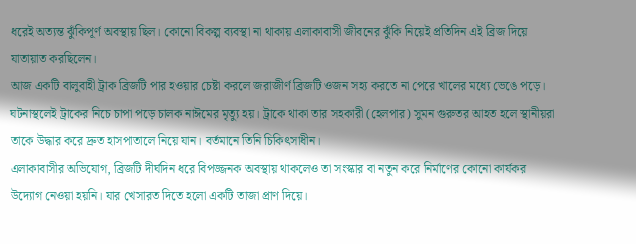ধরেই অত্যন্ত ঝুঁকিপূর্ণ অবস্থায় ছিল। কোনো বিকল্প ব্যবস্থা না থাকায় এলাকাবাসী জীবনের ঝুঁকি নিয়েই প্রতিদিন এই ব্রিজ দিয়ে যাতায়াত করছিলেন।
আজ একটি বালুবাহী ট্রাক ব্রিজটি পার হওয়ার চেষ্টা করলে জরাজীর্ণ ব্রিজটি ওজন সহ্য করতে না পেরে খালের মধ্যে ভেঙে পড়ে।
ঘটনাস্থলেই ট্রাকের নিচে চাপা পড়ে চালক নাঈমের মৃত্যু হয়। ট্রাকে থাকা তার সহকারী (হেলপার) সুমন গুরুতর আহত হলে স্থানীয়রা তাকে উদ্ধার করে দ্রুত হাসপাতালে নিয়ে যান। বর্তমানে তিনি চিকিৎসাধীন।
এলাকাবাসীর অভিযোগ, ব্রিজটি দীর্ঘদিন ধরে বিপজ্জনক অবস্থায় থাকলেও তা সংস্কার বা নতুন করে নির্মাণের কোনো কার্যকর উদ্যোগ নেওয়া হয়নি। যার খেসারত দিতে হলো একটি তাজা প্রাণ দিয়ে।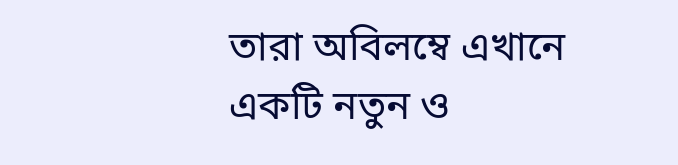তারা অবিলম্বে এখানে একটি নতুন ও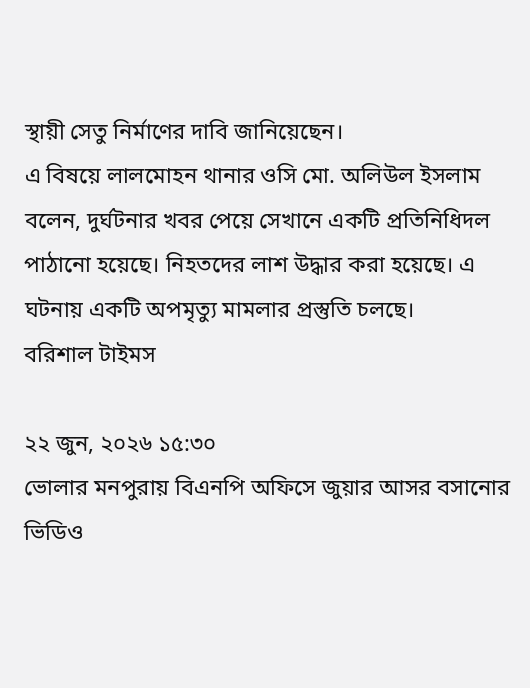স্থায়ী সেতু নির্মাণের দাবি জানিয়েছেন।
এ বিষয়ে লালমোহন থানার ওসি মো. অলিউল ইসলাম বলেন, দুর্ঘটনার খবর পেয়ে সেখানে একটি প্রতিনিধিদল পাঠানো হয়েছে। নিহতদের লাশ উদ্ধার করা হয়েছে। এ ঘটনায় একটি অপমৃত্যু মামলার প্রস্তুতি চলছে।
বরিশাল টাইমস

২২ জুন, ২০২৬ ১৫:৩০
ভোলার মনপুরায় বিএনপি অফিসে জুয়ার আসর বসানোর ভিডিও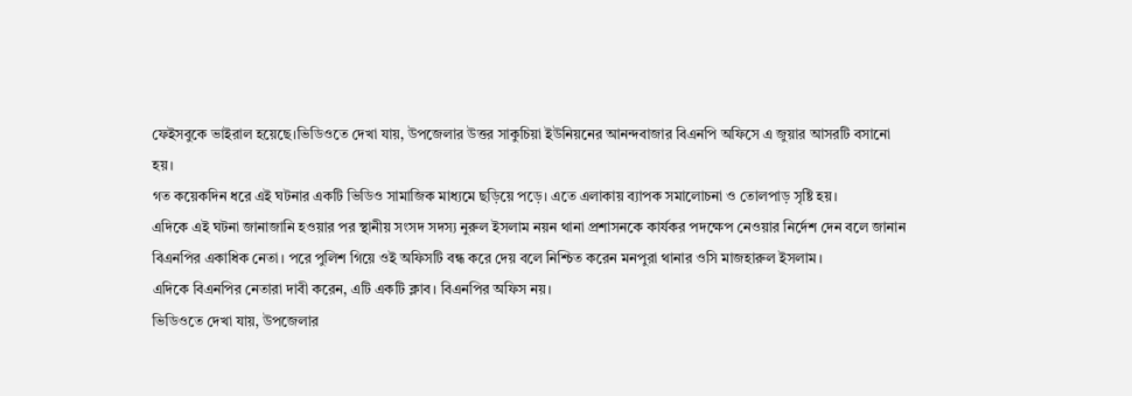ফেইসবুকে ভাইরাল হয়েছে।ভিডিওতে দেখা যায়, উপজেলার উত্তর সাকুচিয়া ইউনিয়নের আনন্দবাজার বিএনপি অফিসে এ জুয়ার আসরটি বসানো হয়।
গত কয়েকদিন ধরে এই ঘটনার একটি ভিডিও সামাজিক মাধ্যমে ছড়িয়ে পড়ে। এতে এলাকায় ব্যাপক সমালোচনা ও তোলপাড় সৃষ্টি হয়।
এদিকে এই ঘটনা জানাজানি হওয়ার পর স্থানীয় সংসদ সদস্য নুরুল ইসলাম নয়ন থানা প্রশাসনকে কার্যকর পদক্ষেপ নেওয়ার নির্দেশ দেন বলে জানান বিএনপির একাধিক নেতা। পরে পুলিশ গিয়ে ওই অফিসটি বন্ধ করে দেয় বলে নিশ্চিত করেন মনপুরা থানার ওসি মাজহারুল ইসলাম।
এদিকে বিএনপির নেতারা দাবী করেন, এটি একটি ক্লাব। বিএনপির অফিস নয়।
ভিডিওতে দেখা যায়, উপজেলার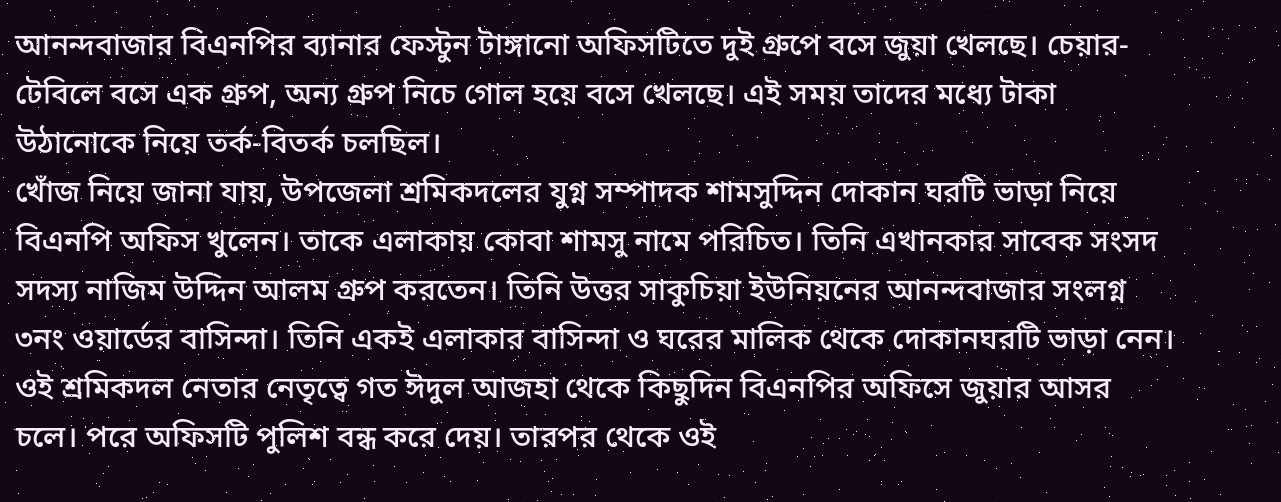আনন্দবাজার বিএনপির ব্যানার ফেস্টুন টাঙ্গানো অফিসটিতে দুই গ্রুপে বসে জুয়া খেলছে। চেয়ার-টেবিলে বসে এক গ্রুপ, অন্য গ্রুপ নিচে গোল হয়ে বসে খেলছে। এই সময় তাদের মধ্যে টাকা উঠানোকে নিয়ে তর্ক-বিতর্ক চলছিল।
খোঁজ নিয়ে জানা যায়, উপজেলা শ্রমিকদলের যুগ্ন সম্পাদক শামসুদ্দিন দোকান ঘরটি ভাড়া নিয়ে বিএনপি অফিস খুলেন। তাকে এলাকায় কোবা শামসু নামে পরিচিত। তিনি এখানকার সাবেক সংসদ সদস্য নাজিম উদ্দিন আলম গ্রুপ করতেন। তিনি উত্তর সাকুচিয়া ইউনিয়নের আনন্দবাজার সংলগ্ন ৩নং ওয়ার্ডের বাসিন্দা। তিনি একই এলাকার বাসিন্দা ও ঘরের মালিক থেকে দোকানঘরটি ভাড়া নেন।
ওই শ্রমিকদল নেতার নেতৃত্বে গত ঈদুল আজহা থেকে কিছুদিন বিএনপির অফিসে জুয়ার আসর চলে। পরে অফিসটি পুলিশ বন্ধ করে দেয়। তারপর থেকে ওই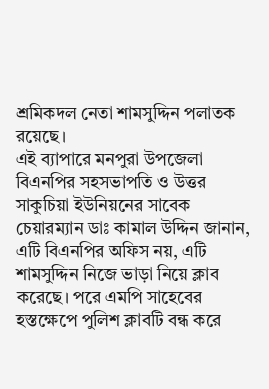শ্রমিকদল নেতা শামসুদ্দিন পলাতক রয়েছে।
এই ব্যাপারে মনপুরা উপজেলা বিএনপির সহসভাপতি ও উত্তর সাকুচিয়া ইউনিয়নের সাবেক চেয়ারম্যান ডাঃ কামাল উদ্দিন জানান, এটি বিএনপির অফিস নয়, এটি শামসুদ্দিন নিজে ভাড়া নিয়ে ক্লাব করেছে। পরে এমপি সাহেবের হস্তক্ষেপে পুলিশ ক্লাবটি বন্ধ করে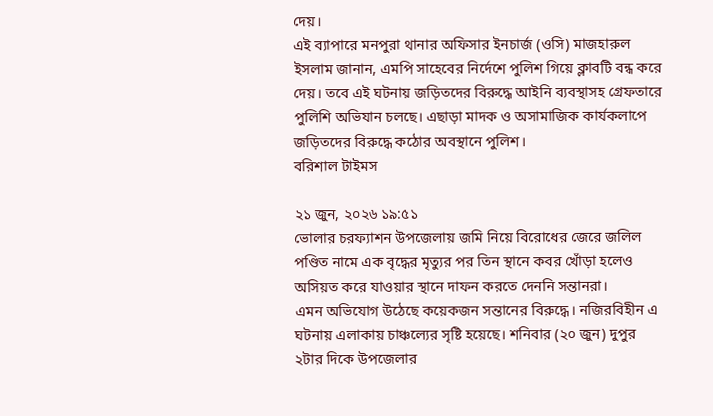দেয়।
এই ব্যাপারে মনপুরা থানার অফিসার ইনচার্জ (ওসি) মাজহারুল ইসলাম জানান, এমপি সাহেবের নির্দেশে পুলিশ গিয়ে ক্লাবটি বন্ধ করে দেয়। তবে এই ঘটনায় জড়িতদের বিরুদ্ধে আইনি ব্যবস্থাসহ গ্রেফতারে পুলিশি অভিযান চলছে। এছাড়া মাদক ও অসামাজিক কার্যকলাপে জড়িতদের বিরুদ্ধে কঠোর অবস্থানে পুলিশ।
বরিশাল টাইমস

২১ জুন, ২০২৬ ১৯:৫১
ভোলার চরফ্যাশন উপজেলায় জমি নিয়ে বিরোধের জেরে জলিল পণ্ডিত নামে এক বৃদ্ধের মৃত্যুর পর তিন স্থানে কবর খোঁড়া হলেও অসিয়ত করে যাওয়ার স্থানে দাফন করতে দেননি সন্তানরা।
এমন অভিযোগ উঠেছে কয়েকজন সন্তানের বিরুদ্ধে। নজিরবিহীন এ ঘটনায় এলাকায় চাঞ্চল্যের সৃষ্টি হয়েছে। শনিবার (২০ জুন) দুপুর ২টার দিকে উপজেলার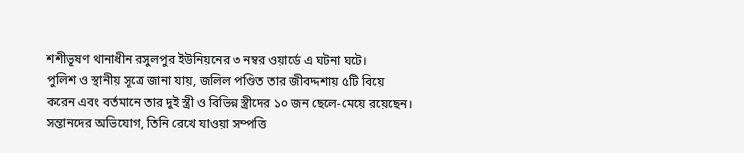শশীভূষণ থানাধীন রসুলপুর ইউনিয়নের ৩ নম্বর ওয়ার্ডে এ ঘটনা ঘটে।
পুলিশ ও স্থানীয় সূত্রে জানা যায়, জলিল পণ্ডিত তার জীবদ্দশায় ৫টি বিয়ে করেন এবং বর্তমানে তার দুই স্ত্রী ও বিভিন্ন স্ত্রীদের ১০ জন ছেলে-মেয়ে রয়েছেন।
সন্তানদের অভিযোগ, তিনি রেখে যাওয়া সম্পত্তি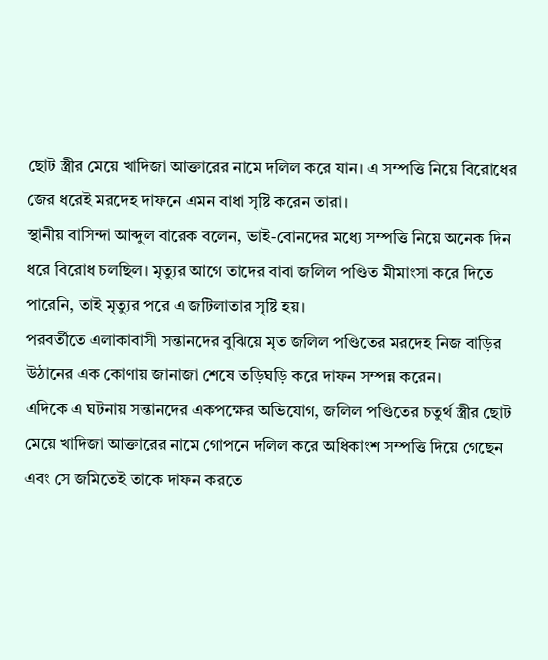ছোট স্ত্রীর মেয়ে খাদিজা আক্তারের নামে দলিল করে যান। এ সম্পত্তি নিয়ে বিরোধের জের ধরেই মরদেহ দাফনে এমন বাধা সৃষ্টি করেন তারা।
স্থানীয় বাসিন্দা আব্দুল বারেক বলেন, ভাই-বোনদের মধ্যে সম্পত্তি নিয়ে অনেক দিন ধরে বিরোধ চলছিল। মৃত্যুর আগে তাদের বাবা জলিল পণ্ডিত মীমাংসা করে দিতে পারেনি, তাই মৃত্যুর পরে এ জটিলাতার সৃষ্টি হয়।
পরবর্তীতে এলাকাবাসী সন্তানদের বুঝিয়ে মৃত জলিল পণ্ডিতের মরদেহ নিজ বাড়ির উঠানের এক কোণায় জানাজা শেষে তড়িঘড়ি করে দাফন সম্পন্ন করেন।
এদিকে এ ঘটনায় সন্তানদের একপক্ষের অভিযোগ, জলিল পণ্ডিতের চতুর্থ স্ত্রীর ছোট মেয়ে খাদিজা আক্তারের নামে গোপনে দলিল করে অধিকাংশ সম্পত্তি দিয়ে গেছেন এবং সে জমিতেই তাকে দাফন করতে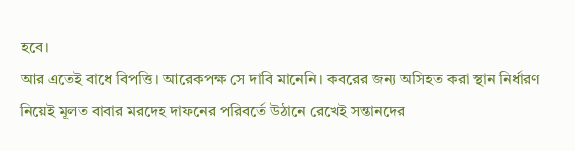হবে।
আর এতেই বাধে বিপত্তি। আরেকপক্ষ সে দাবি মানেনি। কবরের জন্য অসিহত করা স্থান নির্ধারণ নিয়েই মূলত বাবার মরদেহ দাফনের পরিবর্তে উঠানে রেখেই সন্তানদের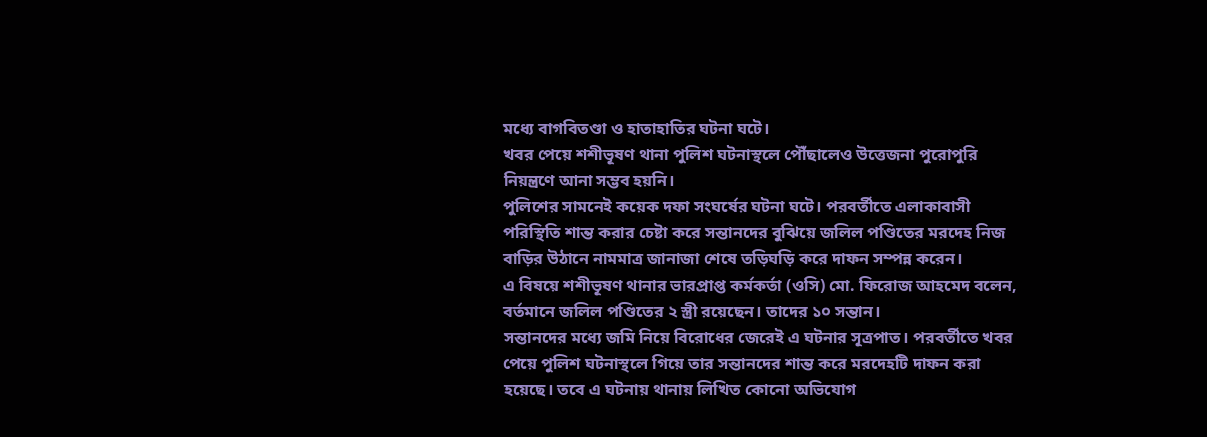মধ্যে বাগবিতণ্ডা ও হাতাহাতির ঘটনা ঘটে।
খবর পেয়ে শশীভূষণ থানা পুলিশ ঘটনাস্থলে পৌঁছালেও উত্তেজনা পুরোপুরি নিয়ন্ত্রণে আনা সম্ভব হয়নি।
পুলিশের সামনেই কয়েক দফা সংঘর্ষের ঘটনা ঘটে। পরবর্তীতে এলাকাবাসী পরিস্থিতি শান্ত করার চেষ্টা করে সন্তানদের বুঝিয়ে জলিল পণ্ডিতের মরদেহ নিজ বাড়ির উঠানে নামমাত্র জানাজা শেষে তড়িঘড়ি করে দাফন সম্পন্ন করেন।
এ বিষয়ে শশীভূষণ থানার ভারপ্রাপ্ত কর্মকর্তা (ওসি) মো. ফিরোজ আহমেদ বলেন, বর্তমানে জলিল পণ্ডিতের ২ স্ত্রী রয়েছেন। তাদের ১০ সন্তান।
সন্তানদের মধ্যে জমি নিয়ে বিরোধের জেরেই এ ঘটনার সূত্রপাত। পরবর্তীতে খবর পেয়ে পুলিশ ঘটনাস্থলে গিয়ে তার সন্তানদের শান্ত করে মরদেহটি দাফন করা হয়েছে। তবে এ ঘটনায় থানায় লিখিত কোনো অভিযোগ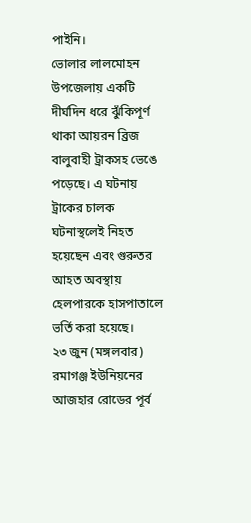পাইনি।
ভোলার লালমোহন উপজেলায় একটি দীর্ঘদিন ধরে ঝুঁকিপূর্ণ থাকা আয়রন ব্রিজ বালুবাহী ট্রাকসহ ভেঙে পড়েছে। এ ঘটনায় ট্রাকের চালক ঘটনাস্থলেই নিহত হয়েছেন এবং গুরুতর আহত অবস্থায় হেলপারকে হাসপাতালে ভর্তি করা হয়েছে।
২৩ জুন (মঙ্গলবার) রমাগঞ্জ ইউনিয়নের আজহার রোডের পূর্ব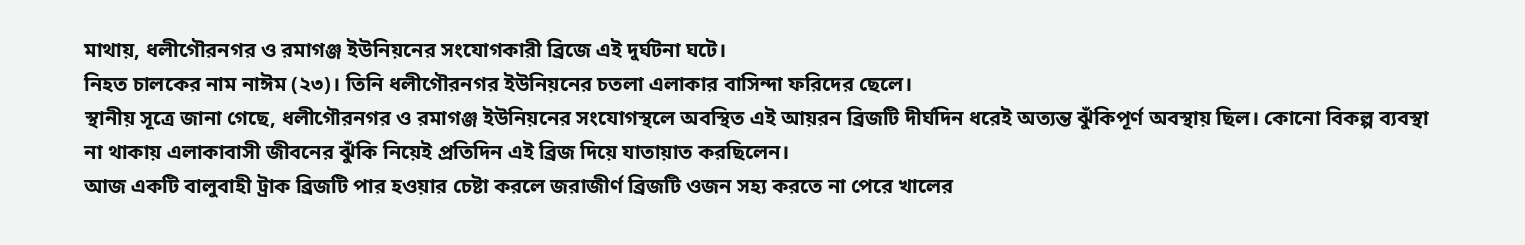মাথায়, ধলীগৌরনগর ও রমাগঞ্জ ইউনিয়নের সংযোগকারী ব্রিজে এই দুর্ঘটনা ঘটে।
নিহত চালকের নাম নাঈম (২৩)। তিনি ধলীগৌরনগর ইউনিয়নের চতলা এলাকার বাসিন্দা ফরিদের ছেলে।
স্থানীয় সূত্রে জানা গেছে, ধলীগৌরনগর ও রমাগঞ্জ ইউনিয়নের সংযোগস্থলে অবস্থিত এই আয়রন ব্রিজটি দীর্ঘদিন ধরেই অত্যন্ত ঝুঁকিপূর্ণ অবস্থায় ছিল। কোনো বিকল্প ব্যবস্থা না থাকায় এলাকাবাসী জীবনের ঝুঁকি নিয়েই প্রতিদিন এই ব্রিজ দিয়ে যাতায়াত করছিলেন।
আজ একটি বালুবাহী ট্রাক ব্রিজটি পার হওয়ার চেষ্টা করলে জরাজীর্ণ ব্রিজটি ওজন সহ্য করতে না পেরে খালের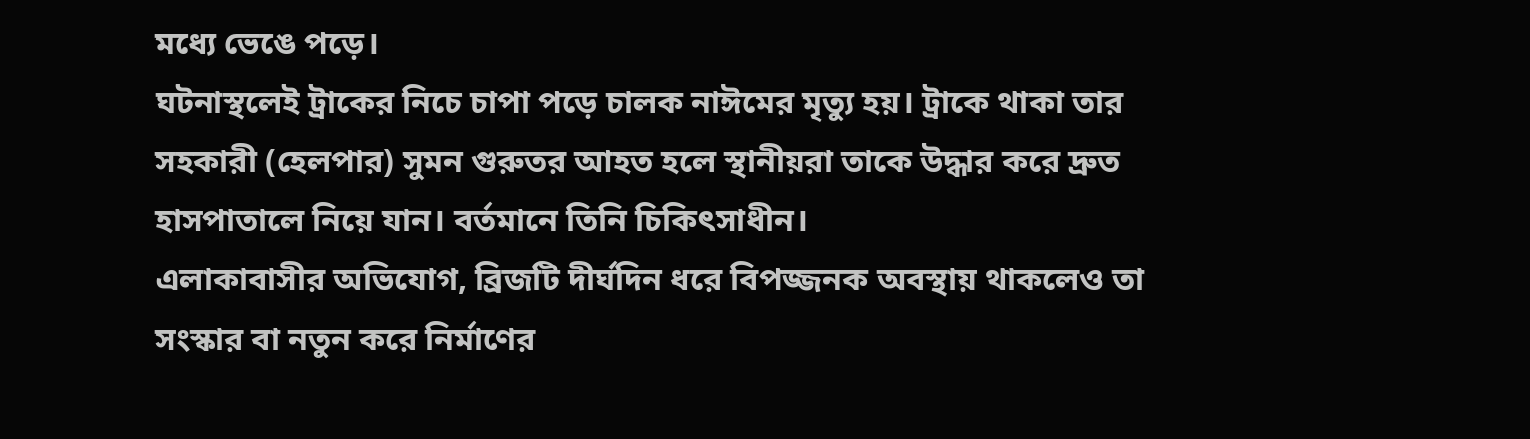মধ্যে ভেঙে পড়ে।
ঘটনাস্থলেই ট্রাকের নিচে চাপা পড়ে চালক নাঈমের মৃত্যু হয়। ট্রাকে থাকা তার সহকারী (হেলপার) সুমন গুরুতর আহত হলে স্থানীয়রা তাকে উদ্ধার করে দ্রুত হাসপাতালে নিয়ে যান। বর্তমানে তিনি চিকিৎসাধীন।
এলাকাবাসীর অভিযোগ, ব্রিজটি দীর্ঘদিন ধরে বিপজ্জনক অবস্থায় থাকলেও তা সংস্কার বা নতুন করে নির্মাণের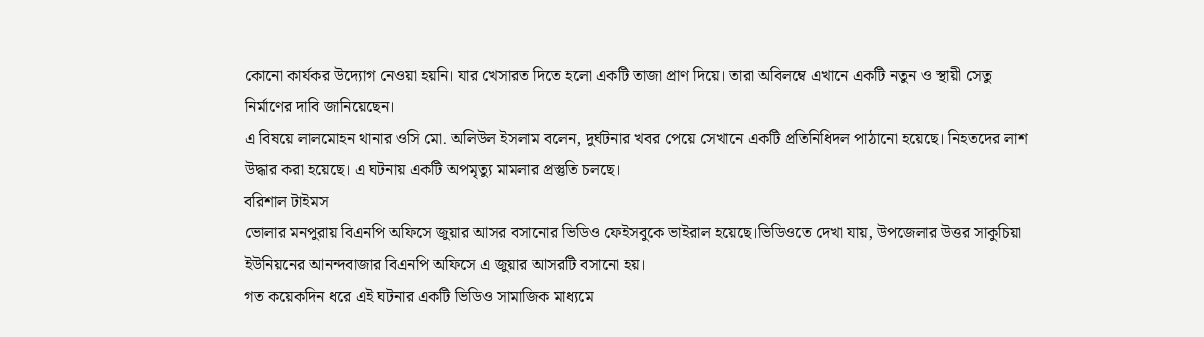কোনো কার্যকর উদ্যোগ নেওয়া হয়নি। যার খেসারত দিতে হলো একটি তাজা প্রাণ দিয়ে। তারা অবিলম্বে এখানে একটি নতুন ও স্থায়ী সেতু নির্মাণের দাবি জানিয়েছেন।
এ বিষয়ে লালমোহন থানার ওসি মো. অলিউল ইসলাম বলেন, দুর্ঘটনার খবর পেয়ে সেখানে একটি প্রতিনিধিদল পাঠানো হয়েছে। নিহতদের লাশ উদ্ধার করা হয়েছে। এ ঘটনায় একটি অপমৃত্যু মামলার প্রস্তুতি চলছে।
বরিশাল টাইমস
ভোলার মনপুরায় বিএনপি অফিসে জুয়ার আসর বসানোর ভিডিও ফেইসবুকে ভাইরাল হয়েছে।ভিডিওতে দেখা যায়, উপজেলার উত্তর সাকুচিয়া ইউনিয়নের আনন্দবাজার বিএনপি অফিসে এ জুয়ার আসরটি বসানো হয়।
গত কয়েকদিন ধরে এই ঘটনার একটি ভিডিও সামাজিক মাধ্যমে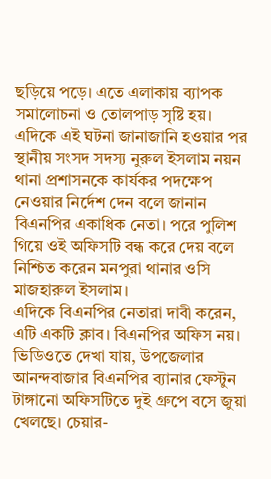ছড়িয়ে পড়ে। এতে এলাকায় ব্যাপক সমালোচনা ও তোলপাড় সৃষ্টি হয়।
এদিকে এই ঘটনা জানাজানি হওয়ার পর স্থানীয় সংসদ সদস্য নুরুল ইসলাম নয়ন থানা প্রশাসনকে কার্যকর পদক্ষেপ নেওয়ার নির্দেশ দেন বলে জানান বিএনপির একাধিক নেতা। পরে পুলিশ গিয়ে ওই অফিসটি বন্ধ করে দেয় বলে নিশ্চিত করেন মনপুরা থানার ওসি মাজহারুল ইসলাম।
এদিকে বিএনপির নেতারা দাবী করেন, এটি একটি ক্লাব। বিএনপির অফিস নয়।
ভিডিওতে দেখা যায়, উপজেলার আনন্দবাজার বিএনপির ব্যানার ফেস্টুন টাঙ্গানো অফিসটিতে দুই গ্রুপে বসে জুয়া খেলছে। চেয়ার-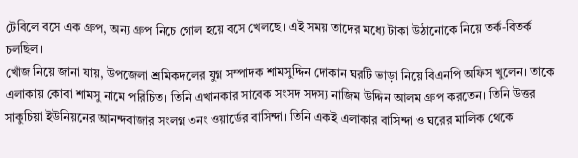টেবিলে বসে এক গ্রুপ, অন্য গ্রুপ নিচে গোল হয়ে বসে খেলছে। এই সময় তাদের মধ্যে টাকা উঠানোকে নিয়ে তর্ক-বিতর্ক চলছিল।
খোঁজ নিয়ে জানা যায়, উপজেলা শ্রমিকদলের যুগ্ন সম্পাদক শামসুদ্দিন দোকান ঘরটি ভাড়া নিয়ে বিএনপি অফিস খুলেন। তাকে এলাকায় কোবা শামসু নামে পরিচিত। তিনি এখানকার সাবেক সংসদ সদস্য নাজিম উদ্দিন আলম গ্রুপ করতেন। তিনি উত্তর সাকুচিয়া ইউনিয়নের আনন্দবাজার সংলগ্ন ৩নং ওয়ার্ডের বাসিন্দা। তিনি একই এলাকার বাসিন্দা ও ঘরের মালিক থেকে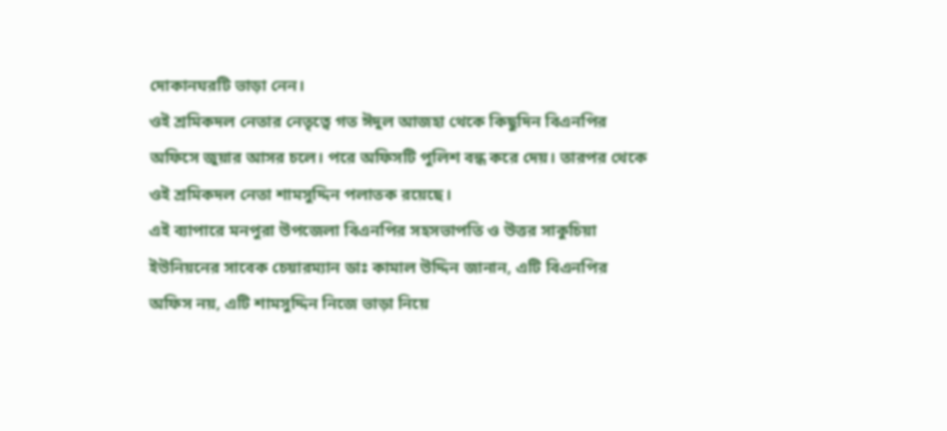দোকানঘরটি ভাড়া নেন।
ওই শ্রমিকদল নেতার নেতৃত্বে গত ঈদুল আজহা থেকে কিছুদিন বিএনপির অফিসে জুয়ার আসর চলে। পরে অফিসটি পুলিশ বন্ধ করে দেয়। তারপর থেকে ওই শ্রমিকদল নেতা শামসুদ্দিন পলাতক রয়েছে।
এই ব্যাপারে মনপুরা উপজেলা বিএনপির সহসভাপতি ও উত্তর সাকুচিয়া ইউনিয়নের সাবেক চেয়ারম্যান ডাঃ কামাল উদ্দিন জানান, এটি বিএনপির অফিস নয়, এটি শামসুদ্দিন নিজে ভাড়া নিয়ে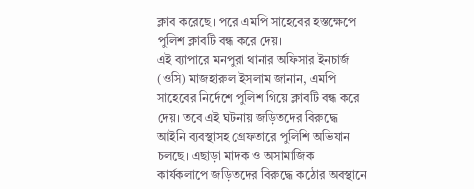ক্লাব করেছে। পরে এমপি সাহেবের হস্তক্ষেপে পুলিশ ক্লাবটি বন্ধ করে দেয়।
এই ব্যাপারে মনপুরা থানার অফিসার ইনচার্জ (ওসি) মাজহারুল ইসলাম জানান, এমপি সাহেবের নির্দেশে পুলিশ গিয়ে ক্লাবটি বন্ধ করে দেয়। তবে এই ঘটনায় জড়িতদের বিরুদ্ধে আইনি ব্যবস্থাসহ গ্রেফতারে পুলিশি অভিযান চলছে। এছাড়া মাদক ও অসামাজিক কার্যকলাপে জড়িতদের বিরুদ্ধে কঠোর অবস্থানে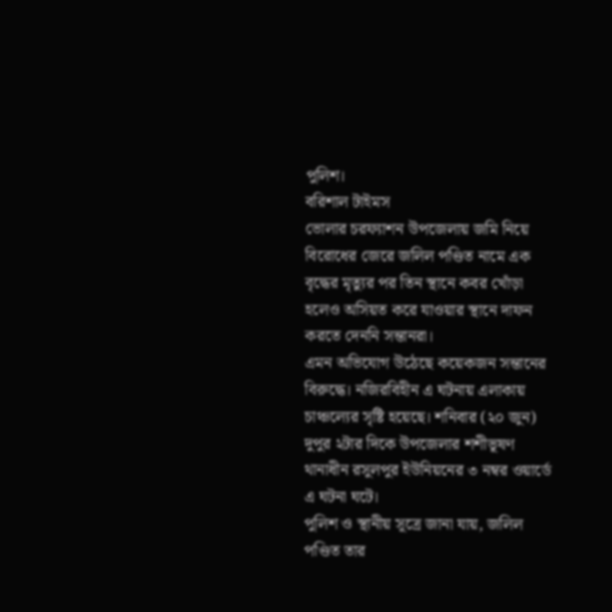পুলিশ।
বরিশাল টাইমস
ভোলার চরফ্যাশন উপজেলায় জমি নিয়ে বিরোধের জেরে জলিল পণ্ডিত নামে এক বৃদ্ধের মৃত্যুর পর তিন স্থানে কবর খোঁড়া হলেও অসিয়ত করে যাওয়ার স্থানে দাফন করতে দেননি সন্তানরা।
এমন অভিযোগ উঠেছে কয়েকজন সন্তানের বিরুদ্ধে। নজিরবিহীন এ ঘটনায় এলাকায় চাঞ্চল্যের সৃষ্টি হয়েছে। শনিবার (২০ জুন) দুপুর ২টার দিকে উপজেলার শশীভূষণ থানাধীন রসুলপুর ইউনিয়নের ৩ নম্বর ওয়ার্ডে এ ঘটনা ঘটে।
পুলিশ ও স্থানীয় সূত্রে জানা যায়, জলিল পণ্ডিত তার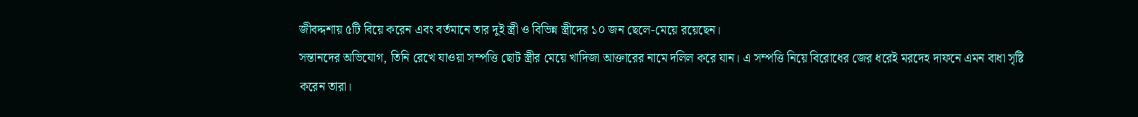জীবদ্দশায় ৫টি বিয়ে করেন এবং বর্তমানে তার দুই স্ত্রী ও বিভিন্ন স্ত্রীদের ১০ জন ছেলে-মেয়ে রয়েছেন।
সন্তানদের অভিযোগ, তিনি রেখে যাওয়া সম্পত্তি ছোট স্ত্রীর মেয়ে খাদিজা আক্তারের নামে দলিল করে যান। এ সম্পত্তি নিয়ে বিরোধের জের ধরেই মরদেহ দাফনে এমন বাধা সৃষ্টি করেন তারা।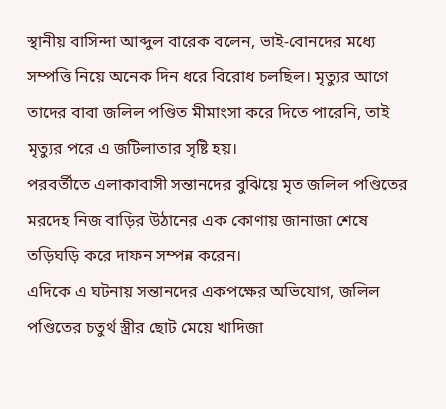স্থানীয় বাসিন্দা আব্দুল বারেক বলেন, ভাই-বোনদের মধ্যে সম্পত্তি নিয়ে অনেক দিন ধরে বিরোধ চলছিল। মৃত্যুর আগে তাদের বাবা জলিল পণ্ডিত মীমাংসা করে দিতে পারেনি, তাই মৃত্যুর পরে এ জটিলাতার সৃষ্টি হয়।
পরবর্তীতে এলাকাবাসী সন্তানদের বুঝিয়ে মৃত জলিল পণ্ডিতের মরদেহ নিজ বাড়ির উঠানের এক কোণায় জানাজা শেষে তড়িঘড়ি করে দাফন সম্পন্ন করেন।
এদিকে এ ঘটনায় সন্তানদের একপক্ষের অভিযোগ, জলিল পণ্ডিতের চতুর্থ স্ত্রীর ছোট মেয়ে খাদিজা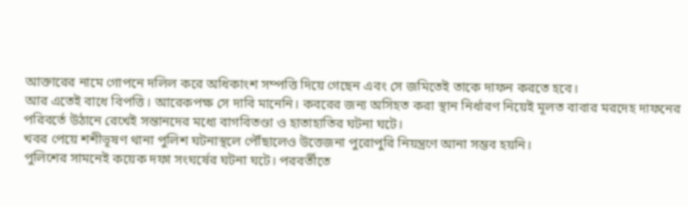আক্তারের নামে গোপনে দলিল করে অধিকাংশ সম্পত্তি দিয়ে গেছেন এবং সে জমিতেই তাকে দাফন করতে হবে।
আর এতেই বাধে বিপত্তি। আরেকপক্ষ সে দাবি মানেনি। কবরের জন্য অসিহত করা স্থান নির্ধারণ নিয়েই মূলত বাবার মরদেহ দাফনের পরিবর্তে উঠানে রেখেই সন্তানদের মধ্যে বাগবিতণ্ডা ও হাতাহাতির ঘটনা ঘটে।
খবর পেয়ে শশীভূষণ থানা পুলিশ ঘটনাস্থলে পৌঁছালেও উত্তেজনা পুরোপুরি নিয়ন্ত্রণে আনা সম্ভব হয়নি।
পুলিশের সামনেই কয়েক দফা সংঘর্ষের ঘটনা ঘটে। পরবর্তীতে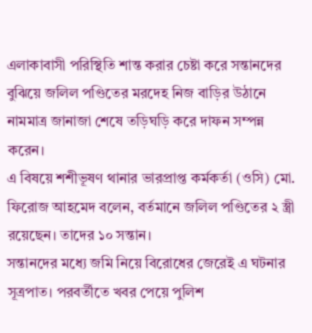এলাকাবাসী পরিস্থিতি শান্ত করার চেষ্টা করে সন্তানদের বুঝিয়ে জলিল পণ্ডিতের মরদেহ নিজ বাড়ির উঠানে নামমাত্র জানাজা শেষে তড়িঘড়ি করে দাফন সম্পন্ন করেন।
এ বিষয়ে শশীভূষণ থানার ভারপ্রাপ্ত কর্মকর্তা (ওসি) মো. ফিরোজ আহমেদ বলেন, বর্তমানে জলিল পণ্ডিতের ২ স্ত্রী রয়েছেন। তাদের ১০ সন্তান।
সন্তানদের মধ্যে জমি নিয়ে বিরোধের জেরেই এ ঘটনার সূত্রপাত। পরবর্তীতে খবর পেয়ে পুলিশ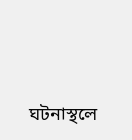ঘটনাস্থলে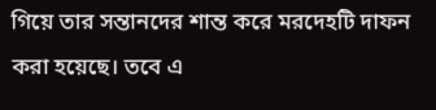গিয়ে তার সন্তানদের শান্ত করে মরদেহটি দাফন করা হয়েছে। তবে এ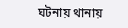ঘটনায় থানায়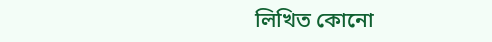লিখিত কোনো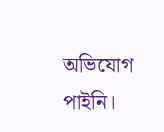অভিযোগ পাইনি।